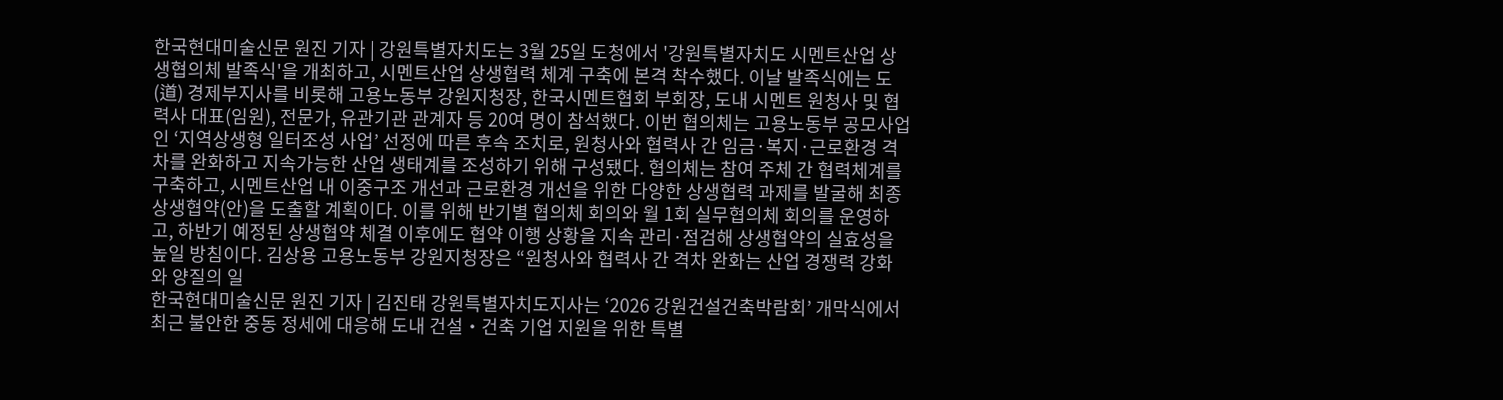한국현대미술신문 원진 기자 | 강원특별자치도는 3월 25일 도청에서 '강원특별자치도 시멘트산업 상생협의체 발족식'을 개최하고, 시멘트산업 상생협력 체계 구축에 본격 착수했다. 이날 발족식에는 도(道) 경제부지사를 비롯해 고용노동부 강원지청장, 한국시멘트협회 부회장, 도내 시멘트 원청사 및 협력사 대표(임원), 전문가, 유관기관 관계자 등 20여 명이 참석했다. 이번 협의체는 고용노동부 공모사업인 ‘지역상생형 일터조성 사업’ 선정에 따른 후속 조치로, 원청사와 협력사 간 임금·복지·근로환경 격차를 완화하고 지속가능한 산업 생태계를 조성하기 위해 구성됐다. 협의체는 참여 주체 간 협력체계를 구축하고, 시멘트산업 내 이중구조 개선과 근로환경 개선을 위한 다양한 상생협력 과제를 발굴해 최종 상생협약(안)을 도출할 계획이다. 이를 위해 반기별 협의체 회의와 월 1회 실무협의체 회의를 운영하고, 하반기 예정된 상생협약 체결 이후에도 협약 이행 상황을 지속 관리·점검해 상생협약의 실효성을 높일 방침이다. 김상용 고용노동부 강원지청장은 “원청사와 협력사 간 격차 완화는 산업 경쟁력 강화와 양질의 일
한국현대미술신문 원진 기자 | 김진태 강원특별자치도지사는 ‘2026 강원건설건축박람회’ 개막식에서 최근 불안한 중동 정세에 대응해 도내 건설‧건축 기업 지원을 위한 특별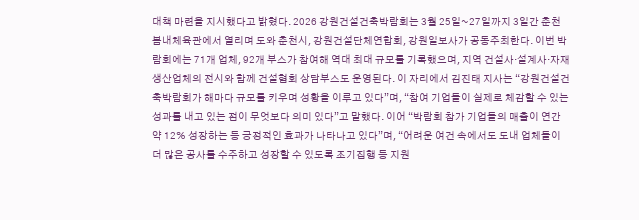대책 마련을 지시했다고 밝혔다. 2026 강원건설건축박람회는 3월 25일~27일까지 3일간 춘천 봄내체육관에서 열리며 도와 춘천시, 강원건설단체연합회, 강원일보사가 공동주최한다. 이번 박람회에는 71개 업체, 92개 부스가 참여해 역대 최대 규모를 기록했으며, 지역 건설사‧설계사‧자재 생산업체의 전시와 함께 건설협회 상담부스도 운영된다. 이 자리에서 김진태 지사는 “강원건설건축박람회가 해마다 규모를 키우며 성황을 이루고 있다”며, “참여 기업들이 실제로 체감할 수 있는 성과를 내고 있는 점이 무엇보다 의미 있다”고 말했다. 이어 “박람회 참가 기업들의 매출이 연간 약 12% 성장하는 등 긍정적인 효과가 나타나고 있다”며, “어려운 여건 속에서도 도내 업체들이 더 많은 공사를 수주하고 성장할 수 있도록 조기집행 등 지원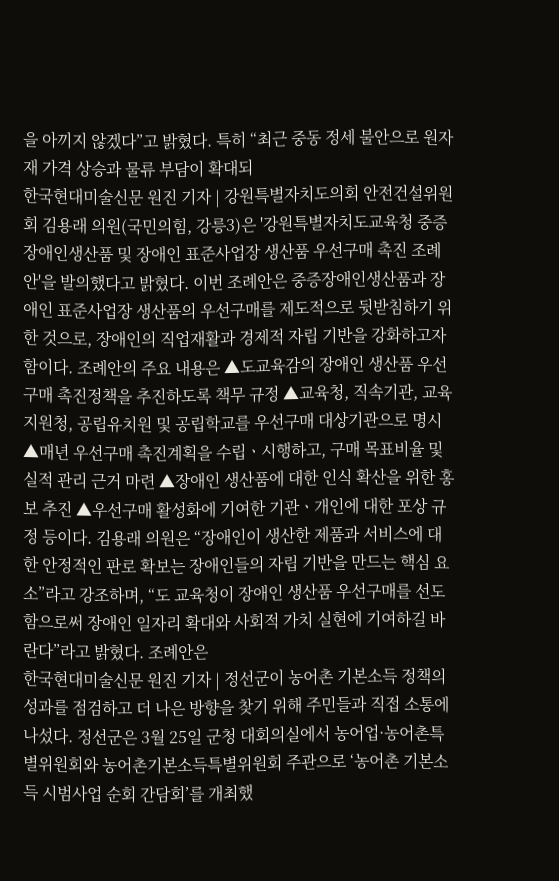을 아끼지 않겠다”고 밝혔다. 특히 “최근 중동 정세 불안으로 원자재 가격 상승과 물류 부담이 확대되
한국현대미술신문 원진 기자 | 강원특별자치도의회 안전건설위원회 김용래 의원(국민의힘, 강릉3)은 '강원특별자치도교육청 중증장애인생산품 및 장애인 표준사업장 생산품 우선구매 촉진 조례안'을 발의했다고 밝혔다. 이번 조례안은 중증장애인생산품과 장애인 표준사업장 생산품의 우선구매를 제도적으로 뒷받침하기 위한 것으로, 장애인의 직업재활과 경제적 자립 기반을 강화하고자 함이다. 조례안의 주요 내용은 ▲도교육감의 장애인 생산품 우선구매 촉진정책을 추진하도록 책무 규정 ▲교육청, 직속기관, 교육지원청, 공립유치원 및 공립학교를 우선구매 대상기관으로 명시 ▲매년 우선구매 촉진계획을 수립ㆍ시행하고, 구매 목표비율 및 실적 관리 근거 마련 ▲장애인 생산품에 대한 인식 확산을 위한 홍보 추진 ▲우선구매 활성화에 기여한 기관ㆍ개인에 대한 포상 규정 등이다. 김용래 의원은 “장애인이 생산한 제품과 서비스에 대한 안정적인 판로 확보는 장애인들의 자립 기반을 만드는 핵심 요소”라고 강조하며, “도 교육청이 장애인 생산품 우선구매를 선도함으로써 장애인 일자리 확대와 사회적 가치 실현에 기여하길 바란다”라고 밝혔다. 조례안은
한국현대미술신문 원진 기자 | 정선군이 농어촌 기본소득 정책의 성과를 점검하고 더 나은 방향을 찾기 위해 주민들과 직접 소통에 나섰다. 정선군은 3월 25일 군청 대회의실에서 농어업·농어촌특별위원회와 농어촌기본소득특별위원회 주관으로 ‘농어촌 기본소득 시범사업 순회 간담회’를 개최했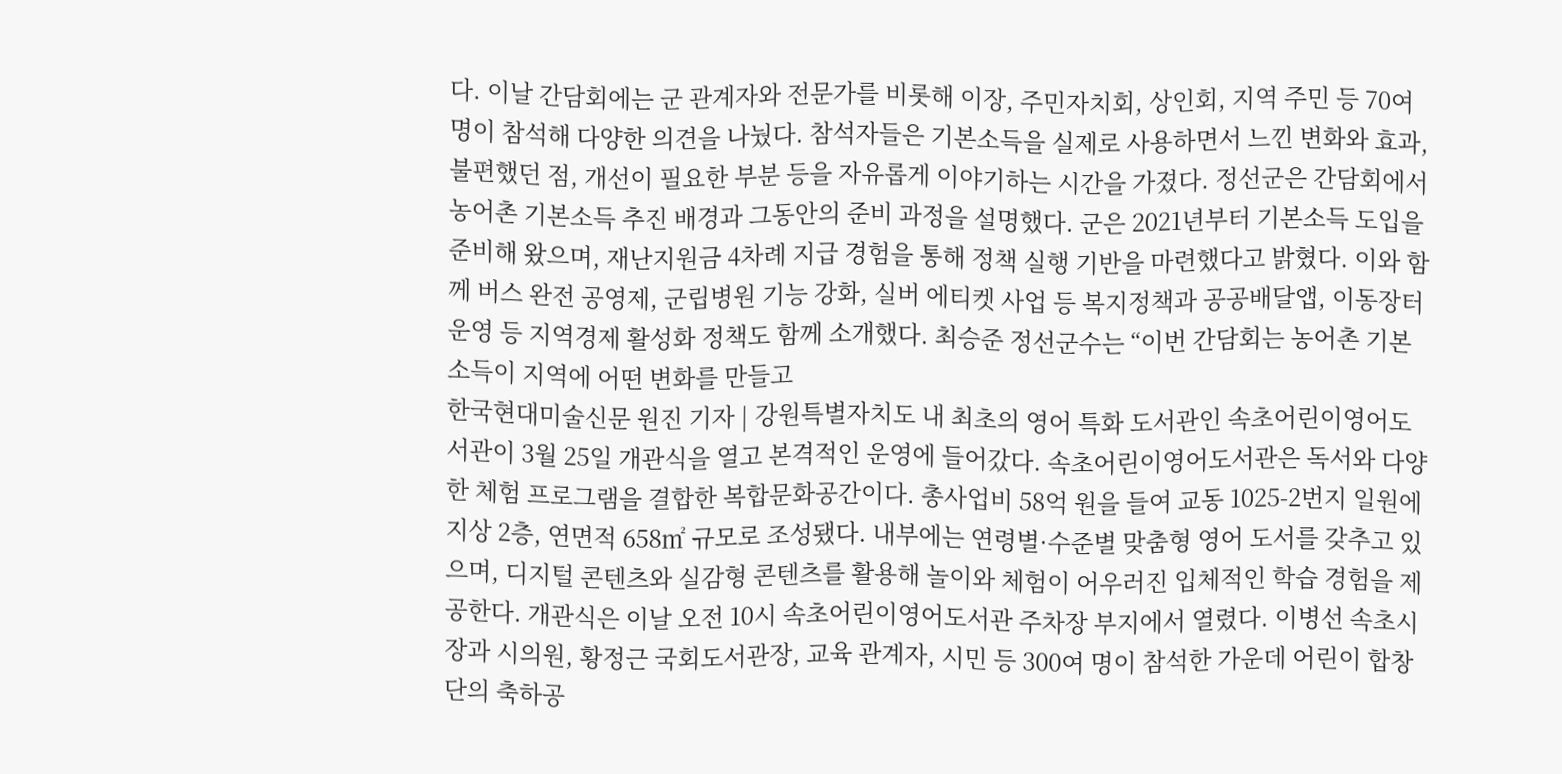다. 이날 간담회에는 군 관계자와 전문가를 비롯해 이장, 주민자치회, 상인회, 지역 주민 등 70여 명이 참석해 다양한 의견을 나눴다. 참석자들은 기본소득을 실제로 사용하면서 느낀 변화와 효과, 불편했던 점, 개선이 필요한 부분 등을 자유롭게 이야기하는 시간을 가졌다. 정선군은 간담회에서 농어촌 기본소득 추진 배경과 그동안의 준비 과정을 설명했다. 군은 2021년부터 기본소득 도입을 준비해 왔으며, 재난지원금 4차례 지급 경험을 통해 정책 실행 기반을 마련했다고 밝혔다. 이와 함께 버스 완전 공영제, 군립병원 기능 강화, 실버 에티켓 사업 등 복지정책과 공공배달앱, 이동장터 운영 등 지역경제 활성화 정책도 함께 소개했다. 최승준 정선군수는 “이번 간담회는 농어촌 기본소득이 지역에 어떤 변화를 만들고
한국현대미술신문 원진 기자 | 강원특별자치도 내 최초의 영어 특화 도서관인 속초어린이영어도서관이 3월 25일 개관식을 열고 본격적인 운영에 들어갔다. 속초어린이영어도서관은 독서와 다양한 체험 프로그램을 결합한 복합문화공간이다. 총사업비 58억 원을 들여 교동 1025-2번지 일원에 지상 2층, 연면적 658㎡ 규모로 조성됐다. 내부에는 연령별·수준별 맞춤형 영어 도서를 갖추고 있으며, 디지털 콘텐츠와 실감형 콘텐츠를 활용해 놀이와 체험이 어우러진 입체적인 학습 경험을 제공한다. 개관식은 이날 오전 10시 속초어린이영어도서관 주차장 부지에서 열렸다. 이병선 속초시장과 시의원, 황정근 국회도서관장, 교육 관계자, 시민 등 300여 명이 참석한 가운데 어린이 합창단의 축하공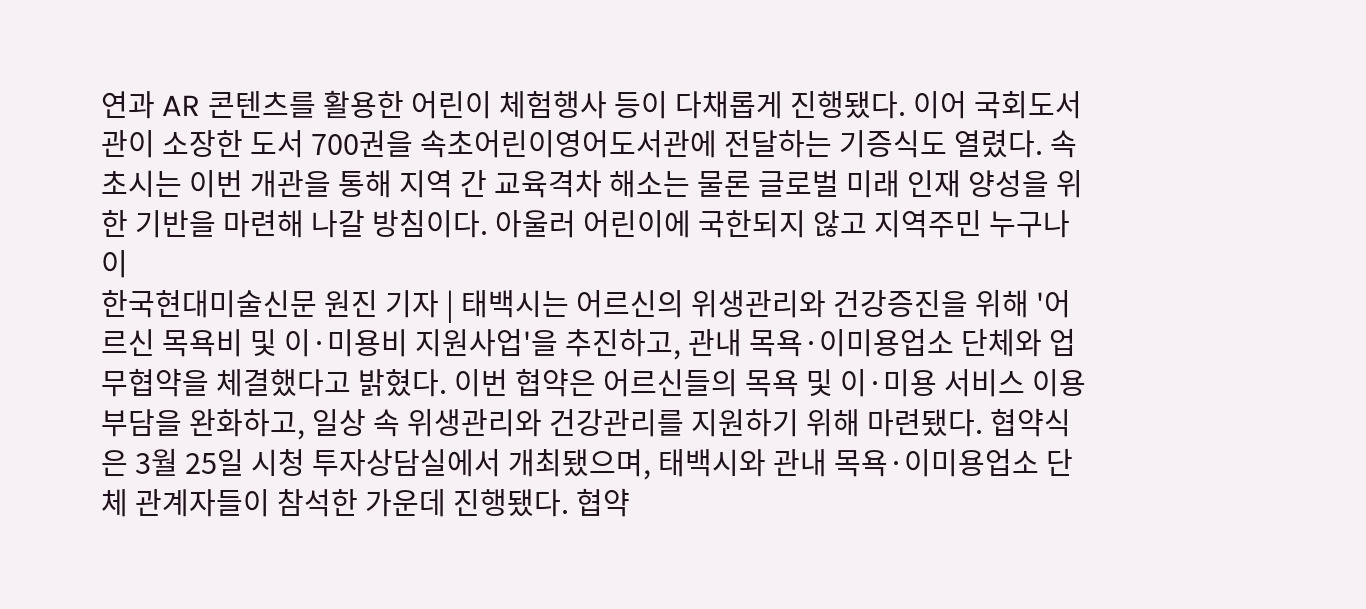연과 AR 콘텐츠를 활용한 어린이 체험행사 등이 다채롭게 진행됐다. 이어 국회도서관이 소장한 도서 700권을 속초어린이영어도서관에 전달하는 기증식도 열렸다. 속초시는 이번 개관을 통해 지역 간 교육격차 해소는 물론 글로벌 미래 인재 양성을 위한 기반을 마련해 나갈 방침이다. 아울러 어린이에 국한되지 않고 지역주민 누구나 이
한국현대미술신문 원진 기자 | 태백시는 어르신의 위생관리와 건강증진을 위해 '어르신 목욕비 및 이·미용비 지원사업'을 추진하고, 관내 목욕·이미용업소 단체와 업무협약을 체결했다고 밝혔다. 이번 협약은 어르신들의 목욕 및 이·미용 서비스 이용 부담을 완화하고, 일상 속 위생관리와 건강관리를 지원하기 위해 마련됐다. 협약식은 3월 25일 시청 투자상담실에서 개최됐으며, 태백시와 관내 목욕·이미용업소 단체 관계자들이 참석한 가운데 진행됐다. 협약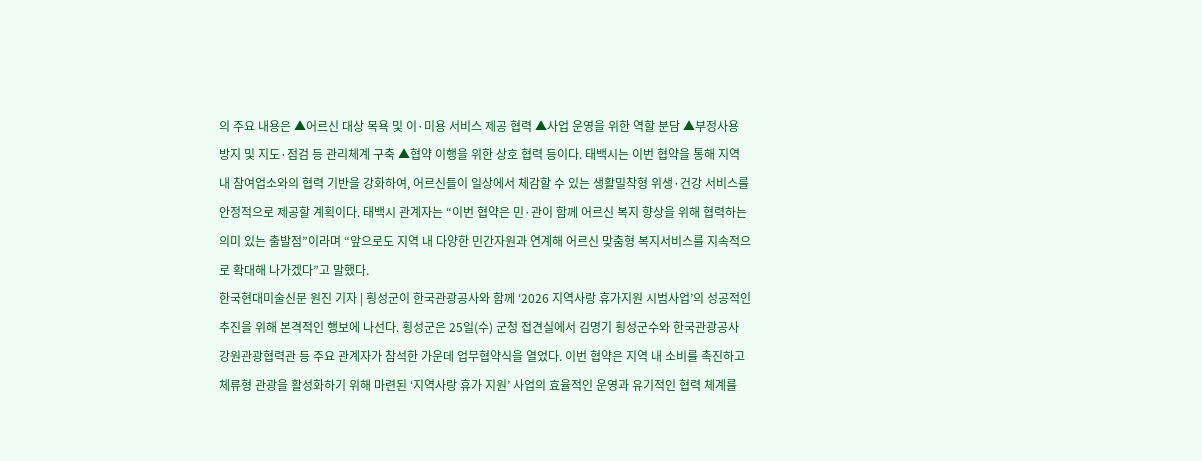의 주요 내용은 ▲어르신 대상 목욕 및 이·미용 서비스 제공 협력 ▲사업 운영을 위한 역할 분담 ▲부정사용 방지 및 지도·점검 등 관리체계 구축 ▲협약 이행을 위한 상호 협력 등이다. 태백시는 이번 협약을 통해 지역 내 참여업소와의 협력 기반을 강화하여, 어르신들이 일상에서 체감할 수 있는 생활밀착형 위생·건강 서비스를 안정적으로 제공할 계획이다. 태백시 관계자는 “이번 협약은 민·관이 함께 어르신 복지 향상을 위해 협력하는 의미 있는 출발점”이라며 “앞으로도 지역 내 다양한 민간자원과 연계해 어르신 맞춤형 복지서비스를 지속적으로 확대해 나가겠다”고 말했다.
한국현대미술신문 원진 기자 | 횡성군이 한국관광공사와 함께 ‘2026 지역사랑 휴가지원 시범사업’의 성공적인 추진을 위해 본격적인 행보에 나선다. 횡성군은 25일(수) 군청 접견실에서 김명기 횡성군수와 한국관광공사 강원관광협력관 등 주요 관계자가 참석한 가운데 업무협약식을 열었다. 이번 협약은 지역 내 소비를 촉진하고 체류형 관광을 활성화하기 위해 마련된 ‘지역사랑 휴가 지원’ 사업의 효율적인 운영과 유기적인 협력 체계를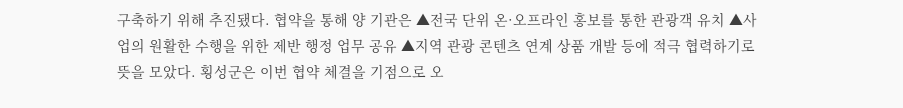구축하기 위해 추진됐다. 협약을 통해 양 기관은 ▲전국 단위 온·오프라인 홍보를 통한 관광객 유치 ▲사업의 원활한 수행을 위한 제반 행정 업무 공유 ▲지역 관광 콘텐츠 연계 상품 개발 등에 적극 협력하기로 뜻을 모았다. 횡성군은 이번 협약 체결을 기점으로 오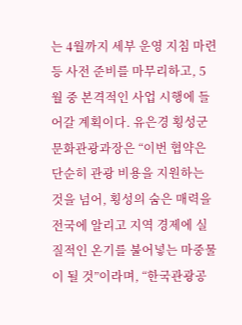는 4월까지 세부 운영 지침 마련 등 사전 준비를 마무리하고, 5월 중 본격적인 사업 시행에 들어갈 계획이다. 유은경 횡성군 문화관광과장은 “이번 협약은 단순히 관광 비용을 지원하는 것을 넘어, 횡성의 숨은 매력을 전국에 알리고 지역 경제에 실질적인 온기를 불어넣는 마중물이 될 것”이라며, “한국관광공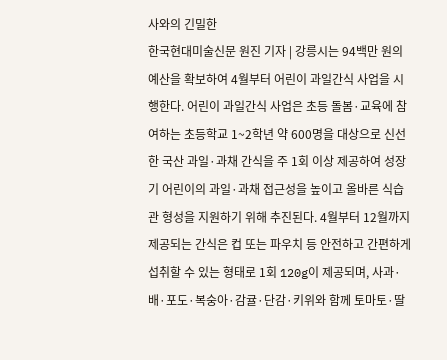사와의 긴밀한
한국현대미술신문 원진 기자 | 강릉시는 94백만 원의 예산을 확보하여 4월부터 어린이 과일간식 사업을 시행한다. 어린이 과일간식 사업은 초등 돌봄·교육에 참여하는 초등학교 1~2학년 약 600명을 대상으로 신선한 국산 과일·과채 간식을 주 1회 이상 제공하여 성장기 어린이의 과일·과채 접근성을 높이고 올바른 식습관 형성을 지원하기 위해 추진된다. 4월부터 12월까지 제공되는 간식은 컵 또는 파우치 등 안전하고 간편하게 섭취할 수 있는 형태로 1회 120g이 제공되며, 사과·배·포도·복숭아·감귤·단감·키위와 함께 토마토·딸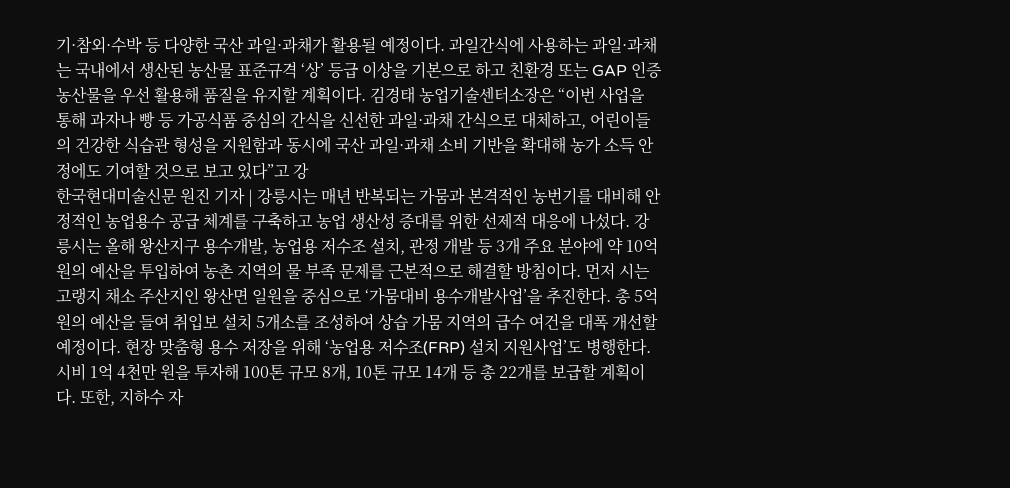기·참외·수박 등 다양한 국산 과일·과채가 활용될 예정이다. 과일간식에 사용하는 과일·과채는 국내에서 생산된 농산물 표준규격 ‘상’ 등급 이상을 기본으로 하고 친환경 또는 GAP 인증 농산물을 우선 활용해 품질을 유지할 계획이다. 김경태 농업기술센터소장은 “이번 사업을 통해 과자나 빵 등 가공식품 중심의 간식을 신선한 과일·과채 간식으로 대체하고, 어린이들의 건강한 식습관 형성을 지원함과 동시에 국산 과일·과채 소비 기반을 확대해 농가 소득 안정에도 기여할 것으로 보고 있다”고 강
한국현대미술신문 원진 기자 | 강릉시는 매년 반복되는 가뭄과 본격적인 농번기를 대비해 안정적인 농업용수 공급 체계를 구축하고 농업 생산성 증대를 위한 선제적 대응에 나섰다. 강릉시는 올해 왕산지구 용수개발, 농업용 저수조 설치, 관정 개발 등 3개 주요 분야에 약 10억 원의 예산을 투입하여 농촌 지역의 물 부족 문제를 근본적으로 해결할 방침이다. 먼저 시는 고랭지 채소 주산지인 왕산면 일원을 중심으로 ‘가뭄대비 용수개발사업’을 추진한다. 총 5억 원의 예산을 들여 취입보 설치 5개소를 조성하여 상습 가뭄 지역의 급수 여건을 대폭 개선할 예정이다. 현장 맞춤형 용수 저장을 위해 ‘농업용 저수조(FRP) 설치 지원사업’도 병행한다. 시비 1억 4천만 원을 투자해 100톤 규모 8개, 10톤 규모 14개 등 총 22개를 보급할 계획이다. 또한, 지하수 자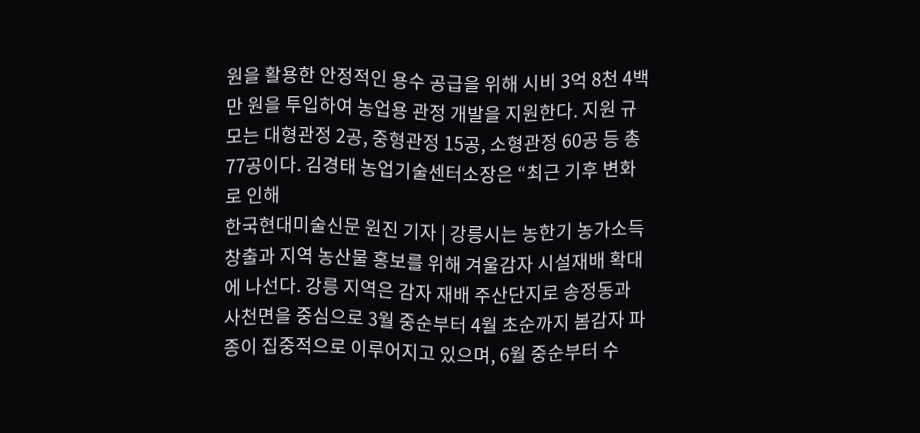원을 활용한 안정적인 용수 공급을 위해 시비 3억 8천 4백만 원을 투입하여 농업용 관정 개발을 지원한다. 지원 규모는 대형관정 2공, 중형관정 15공, 소형관정 60공 등 총 77공이다. 김경태 농업기술센터소장은 “최근 기후 변화로 인해
한국현대미술신문 원진 기자 | 강릉시는 농한기 농가소득 창출과 지역 농산물 홍보를 위해 겨울감자 시설재배 확대에 나선다. 강릉 지역은 감자 재배 주산단지로 송정동과 사천면을 중심으로 3월 중순부터 4월 초순까지 봄감자 파종이 집중적으로 이루어지고 있으며, 6월 중순부터 수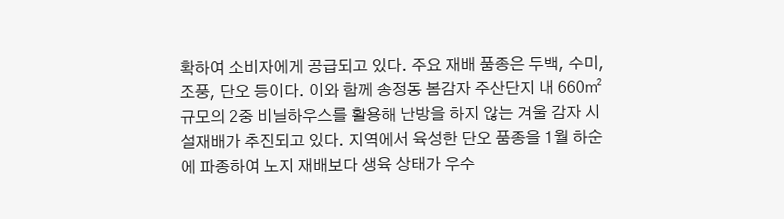확하여 소비자에게 공급되고 있다. 주요 재배 품종은 두백, 수미, 조풍, 단오 등이다. 이와 함께 송정동 봄감자 주산단지 내 660㎡ 규모의 2중 비닐하우스를 활용해 난방을 하지 않는 겨울 감자 시설재배가 추진되고 있다. 지역에서 육성한 단오 품종을 1월 하순에 파종하여 노지 재배보다 생육 상태가 우수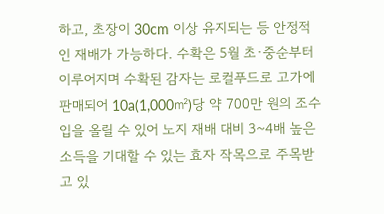하고, 초장이 30cm 이상 유지되는 등 안정적인 재배가 가능하다. 수확은 5월 초·중순부터 이루어지며 수확된 감자는 로컬푸드로 고가에 판매되어 10a(1,000㎡)당 약 700만 원의 조수입을 올릴 수 있어 노지 재배 대비 3~4배 높은 소득을 기대할 수 있는 효자 작목으로 주목받고 있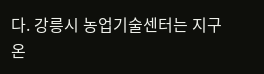다. 강릉시 농업기술센터는 지구온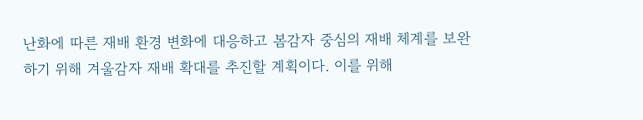난화에 따른 재배 환경 변화에 대응하고 봄감자 중심의 재배 체계를 보완하기 위해 겨울감자 재배 확대를 추진할 계획이다. 이를 위해